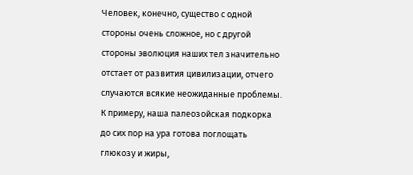Человек, конечно, существо с одной стороны очень сложное, но с другой стороны эволюция наших тел значительно отстает от развития цивилизации, отчего случаются всякие неожиданные проблемы. К примеру, наша палеозойская подкорка до сих пор на ура готова поглощать глюкозу и жиры,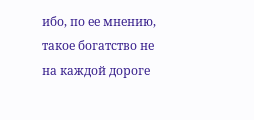ибо, по ее мнению, такое богатство не на каждой дороге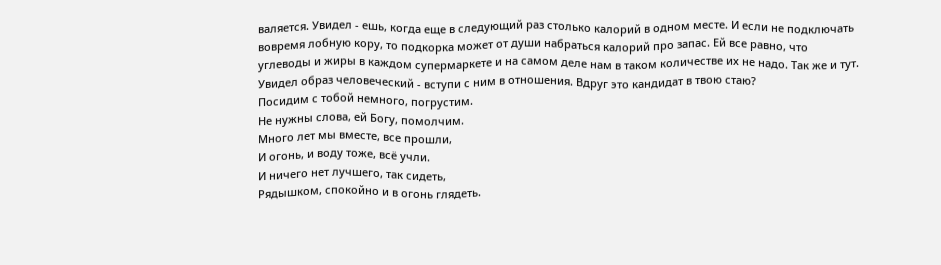валяется. Увидел - ешь, когда еще в следующий раз столько калорий в одном месте. И если не подключать вовремя лобную кору, то подкорка может от души набраться калорий про запас. Ей все равно, что углеводы и жиры в каждом супермаркете и на самом деле нам в таком количестве их не надо. Так же и тут. Увидел образ человеческий - вступи с ним в отношения. Вдруг это кандидат в твою стаю?
Посидим с тобой немного, погрустим.
Не нужны слова, ей Богу, помолчим.
Много лет мы вместе, все прошли,
И огонь, и воду тоже, всё учли.
И ничего нет лучшего, так сидеть,
Рядышком, спокойно и в огонь глядеть.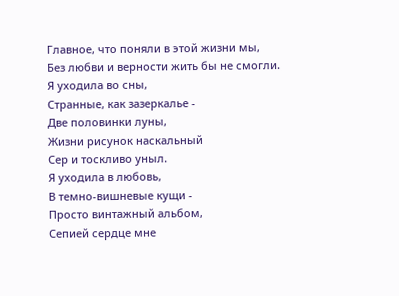Главное, что поняли в этой жизни мы,
Без любви и верности жить бы не смогли.
Я уходила во сны,
Странные, как зазеркалье -
Две половинки луны,
Жизни рисунок наскальный
Сер и тоскливо уныл.
Я уходила в любовь,
В темно-вишневые кущи -
Просто винтажный альбом,
Сепией сердце мне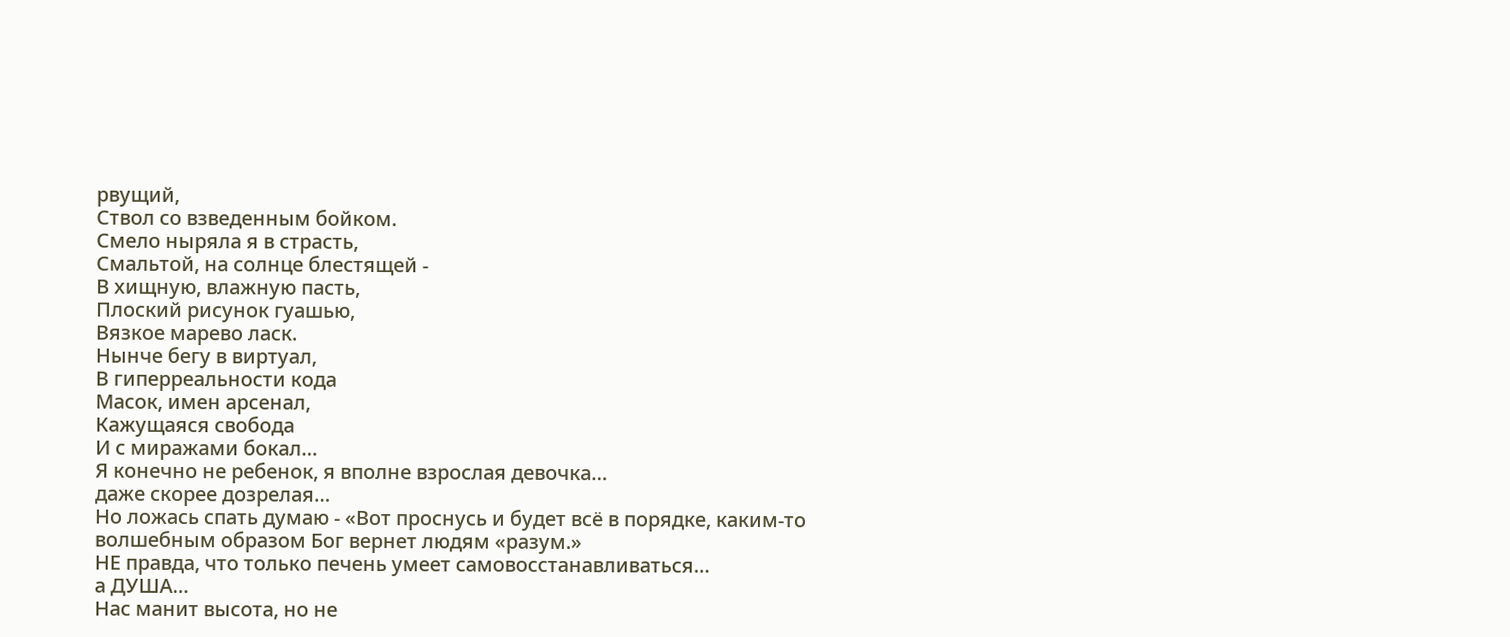рвущий,
Ствол со взведенным бойком.
Смело ныряла я в страсть,
Смальтой, на солнце блестящей -
В хищную, влажную пасть,
Плоский рисунок гуашью,
Вязкое марево ласк.
Нынче бегу в виртуал,
В гиперреальности кода
Масок, имен арсенал,
Кажущаяся свобода
И с миражами бокал…
Я конечно не ребенок, я вполне взрослая девочка…
даже скорее дозрелая…
Но ложась спать думаю - «Вот проснусь и будет всё в порядке, каким-то волшебным образом Бог вернет людям «разум.»
НЕ правда, что только печень умеет самовосстанавливаться…
а ДУША…
Нас манит высота, но не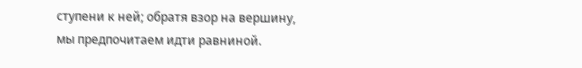ступени к ней; обратя взор на вершину, мы предпочитаем идти равниной.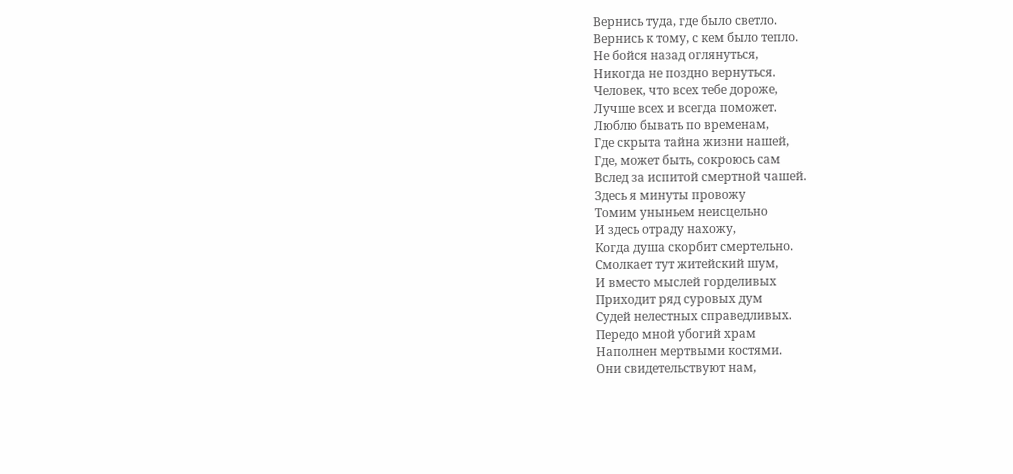Вернись туда, где было светло.
Вернись к тому, с кем было тепло.
Не бойся назад оглянуться,
Никогда не поздно вернуться.
Человек, что всех тебе дороже,
Лучше всех и всегда поможет.
Люблю бывать по временам,
Где скрыта тайна жизни нашей,
Где, может быть, сокроюсь сам
Вслед за испитой смертной чашей.
Здесь я минуты провожу
Томим уныньем неисцельно
И здесь отраду нахожу,
Когда душа скорбит смертельно.
Смолкает тут житейский шум,
И вместо мыслей горделивых
Приходит ряд суровых дум
Судей нелестных справедливых.
Передо мной убогий храм
Наполнен мертвыми костями.
Они свидетельствуют нам,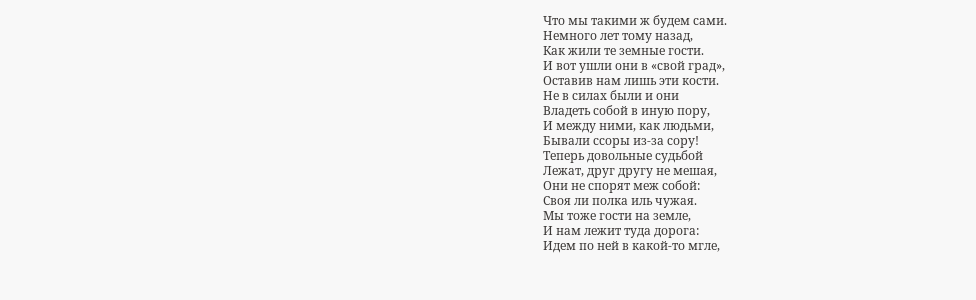Что мы такими ж будем сами.
Немного лет тому назад,
Как жили те земные гости.
И вот ушли они в «свой град»,
Оставив нам лишь эти кости.
Не в силах были и они
Владеть собой в иную пору,
И между ними, как людьми,
Бывали ссоры из-за сору!
Теперь довольные судьбой
Лежат, друг другу не мешая,
Они не спорят меж собой:
Своя ли полка иль чужая.
Мы тоже гости на земле,
И нам лежит туда дорога:
Идем по ней в какой-то мгле,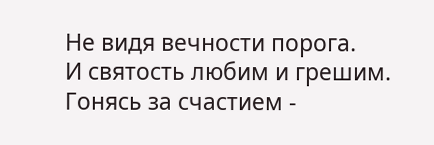Не видя вечности порога.
И святость любим и грешим.
Гонясь за счастием -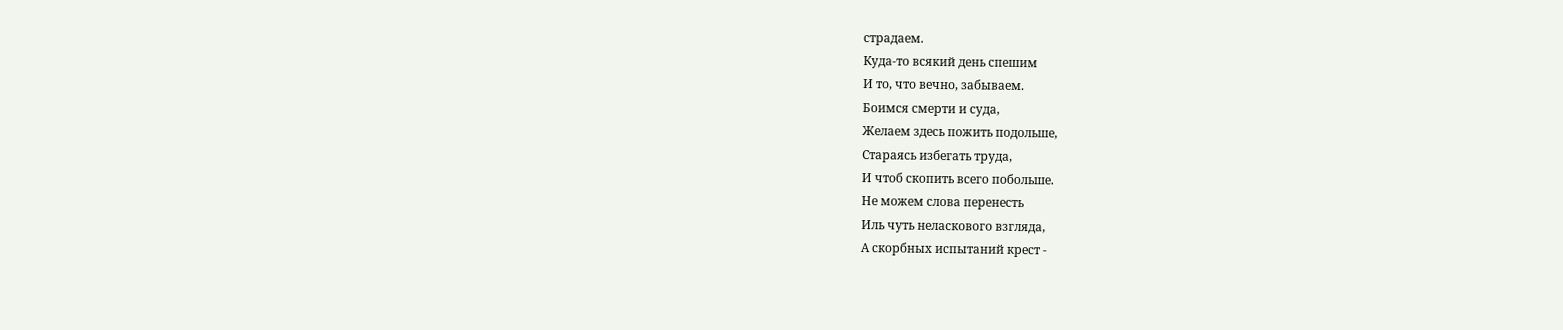страдаем.
Куда-то всякий день спешим
И то, что вечно, забываем.
Боимся смерти и суда,
Желаем здесь пожить подольше,
Стараясь избегать труда,
И чтоб скопить всего побольше.
Не можем слова перенесть
Иль чуть неласкового взгляда,
А скорбных испытаний крест -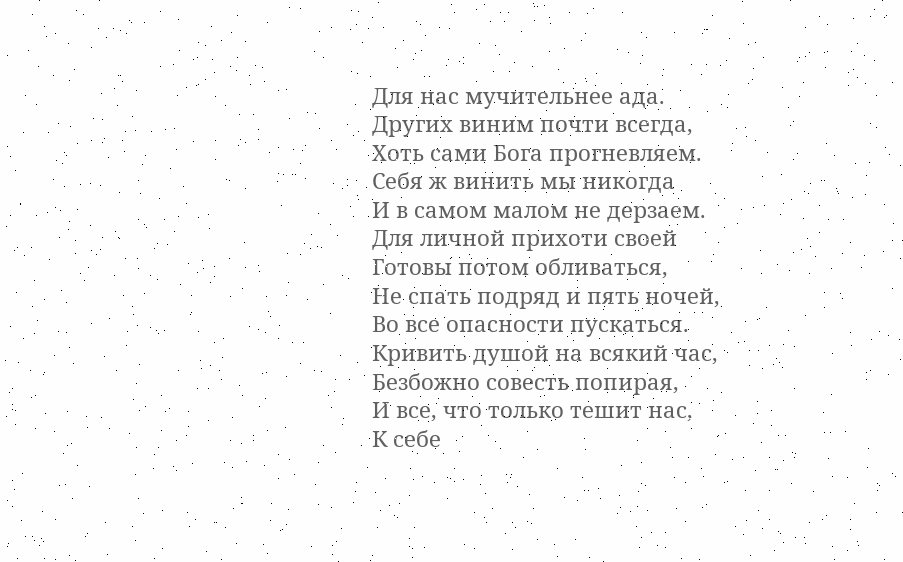Для нас мучительнее ада.
Других виним почти всегда,
Хоть сами Бога прогневляем.
Себя ж винить мы никогда
И в самом малом не дерзаем.
Для личной прихоти своей
Готовы потом обливаться,
Не спать подряд и пять ночей,
Во все опасности пускаться.
Кривить душой на всякий час,
Безбожно совесть попирая,
И все, что только тешит нас,
К себе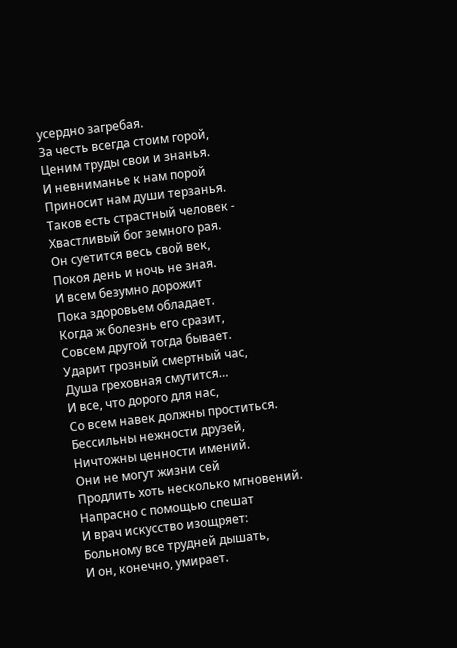усердно загребая.
За честь всегда стоим горой,
Ценим труды свои и знанья.
И невниманье к нам порой
Приносит нам души терзанья.
Таков есть страстный человек -
Хвастливый бог земного рая.
Он суетится весь свой век,
Покоя день и ночь не зная.
И всем безумно дорожит
Пока здоровьем обладает.
Когда ж болезнь его сразит,
Совсем другой тогда бывает.
Ударит грозный смертный час,
Душа греховная смутится…
И все, что дорого для нас,
Со всем навек должны проститься.
Бессильны нежности друзей,
Ничтожны ценности имений.
Они не могут жизни сей
Продлить хоть несколько мгновений.
Напрасно с помощью спешат
И врач искусство изощряет:
Больному все трудней дышать,
И он, конечно, умирает.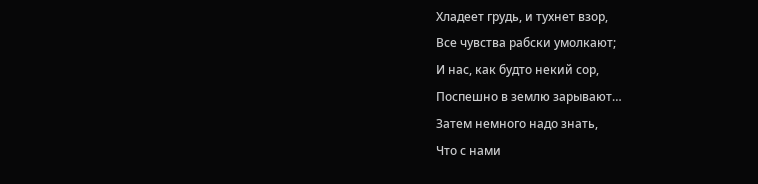Хладеет грудь, и тухнет взор,
Все чувства рабски умолкают;
И нас, как будто некий сор,
Поспешно в землю зарывают…
Затем немного надо знать,
Что с нами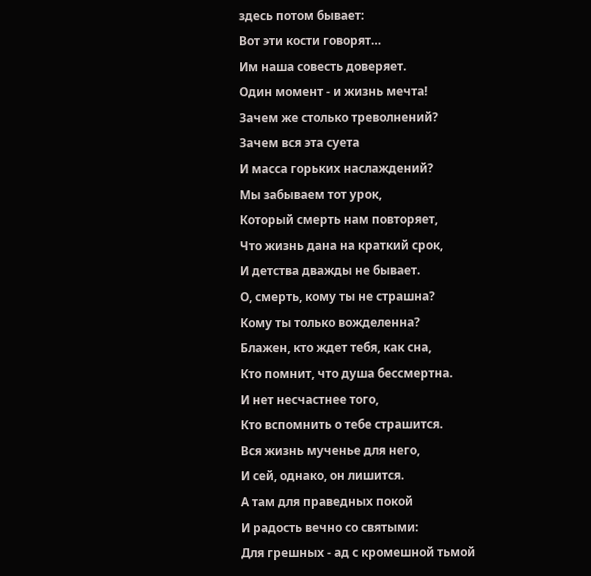здесь потом бывает:
Вот эти кости говорят…
Им наша совесть доверяет.
Один момент - и жизнь мечта!
Зачем же столько треволнений?
Зачем вся эта суета
И масса горьких наслаждений?
Мы забываем тот урок,
Который смерть нам повторяет,
Что жизнь дана на краткий срок,
И детства дважды не бывает.
О, смерть, кому ты не страшна?
Кому ты только вожделенна?
Блажен, кто ждет тебя, как сна,
Кто помнит, что душа бессмертна.
И нет несчастнее того,
Кто вспомнить о тебе страшится.
Вся жизнь мученье для него,
И сей, однако, он лишится.
А там для праведных покой
И радость вечно со святыми:
Для грешных - ад с кромешной тьмой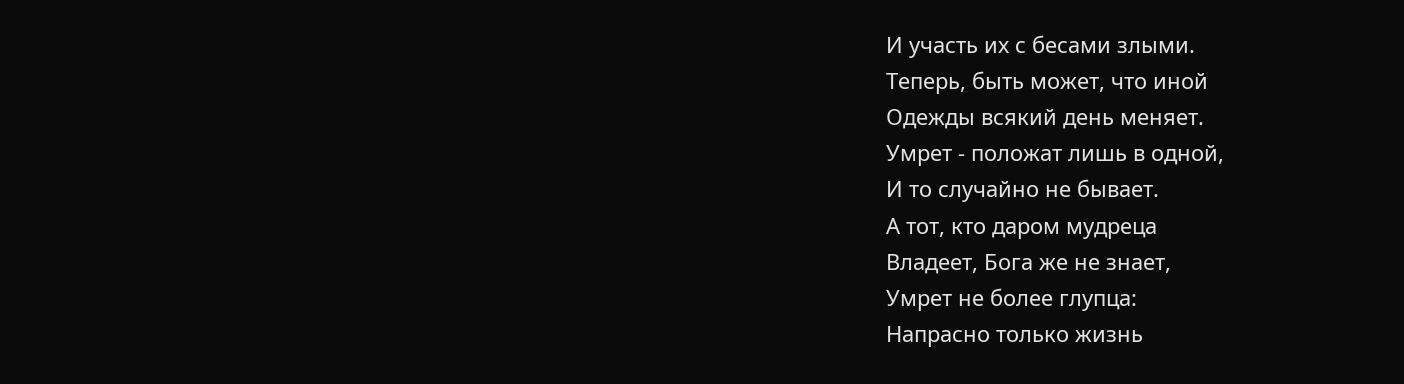И участь их с бесами злыми.
Теперь, быть может, что иной
Одежды всякий день меняет.
Умрет - положат лишь в одной,
И то случайно не бывает.
А тот, кто даром мудреца
Владеет, Бога же не знает,
Умрет не более глупца:
Напрасно только жизнь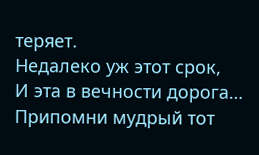теряет.
Недалеко уж этот срок,
И эта в вечности дорога…
Припомни мудрый тот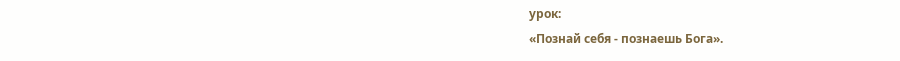урок:
«Познай себя - познаешь Бога».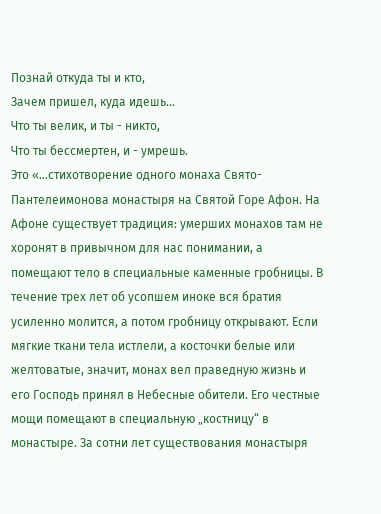Познай откуда ты и кто,
Зачем пришел, куда идешь…
Что ты велик, и ты - никто,
Что ты бессмертен, и - умрешь.
Это «…стихотворение одного монаха Свято-Пантелеимонова монастыря на Святой Горе Афон. На Афоне существует традиция: умерших монахов там не хоронят в привычном для нас понимании, а помещают тело в специальные каменные гробницы. В течение трех лет об усопшем иноке вся братия усиленно молится, а потом гробницу открывают. Если мягкие ткани тела истлели, а косточки белые или желтоватые, значит, монах вел праведную жизнь и его Господь принял в Небесные обители. Его честные мощи помещают в специальную „костницу“ в монастыре. За сотни лет существования монастыря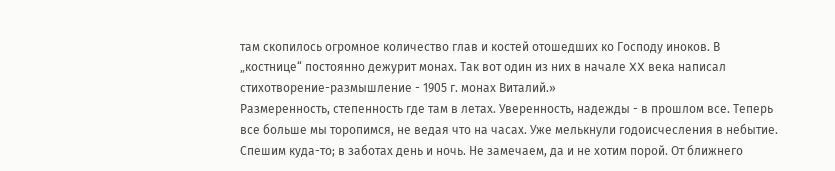там скопилось огромное количество глав и костей отошедших ко Господу иноков. В „костнице“ постоянно дежурит монах. Так вот один из них в начале XX века написал стихотворение-размышление - 1905 г. монах Виталий.»
Размеренность, степенность где там в летах. Уверенность, надежды - в прошлом все. Теперь все больше мы торопимся, не ведая что на часах. Уже мелькнули годоисчесления в небытие. Спешим куда-то; в заботах день и ночь. Не замечаем, да и не хотим порой. От ближнего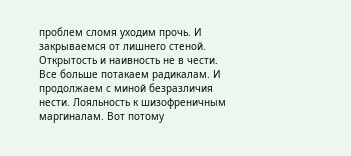проблем сломя уходим прочь. И закрываемся от лишнего стеной. Открытость и наивность не в чести. Все больше потакаем радикалам. И продолжаем с миной безразличия нести. Лояльность к шизофреничным маргиналам. Вот потому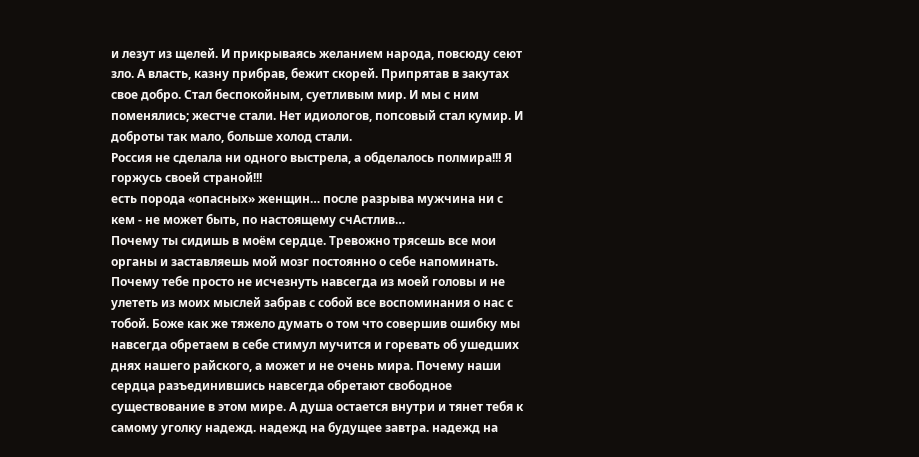и лезут из щелей. И прикрываясь желанием народа, повсюду сеют зло. А власть, казну прибрав, бежит скорей. Припрятав в закутах свое добро. Стал беспокойным, суетливым мир. И мы с ним поменялись; жестче стали. Нет идиологов, попсовый стал кумир. И доброты так мало, больше холод стали.
Россия не сделала ни одного выстрела, а обделалось полмира!!! Я горжусь своей страной!!!
есть порода «опасных» женщин… после разрыва мужчина ни с кем - не может быть, по настоящему счАстлив…
Почему ты сидишь в моём сердце. Тревожно трясешь все мои органы и заставляешь мой мозг постоянно о себе напоминать. Почему тебе просто не исчезнуть навсегда из моей головы и не улететь из моих мыслей забрав с собой все воспоминания о нас с тобой. Боже как же тяжело думать о том что совершив ошибку мы навсегда обретаем в себе стимул мучится и горевать об ушедших днях нашего райского, а может и не очень мира. Почему наши сердца разъединившись навсегда обретают свободное существование в этом мире. А душа остается внутри и тянет тебя к самому уголку надежд. надежд на будущее завтра. надежд на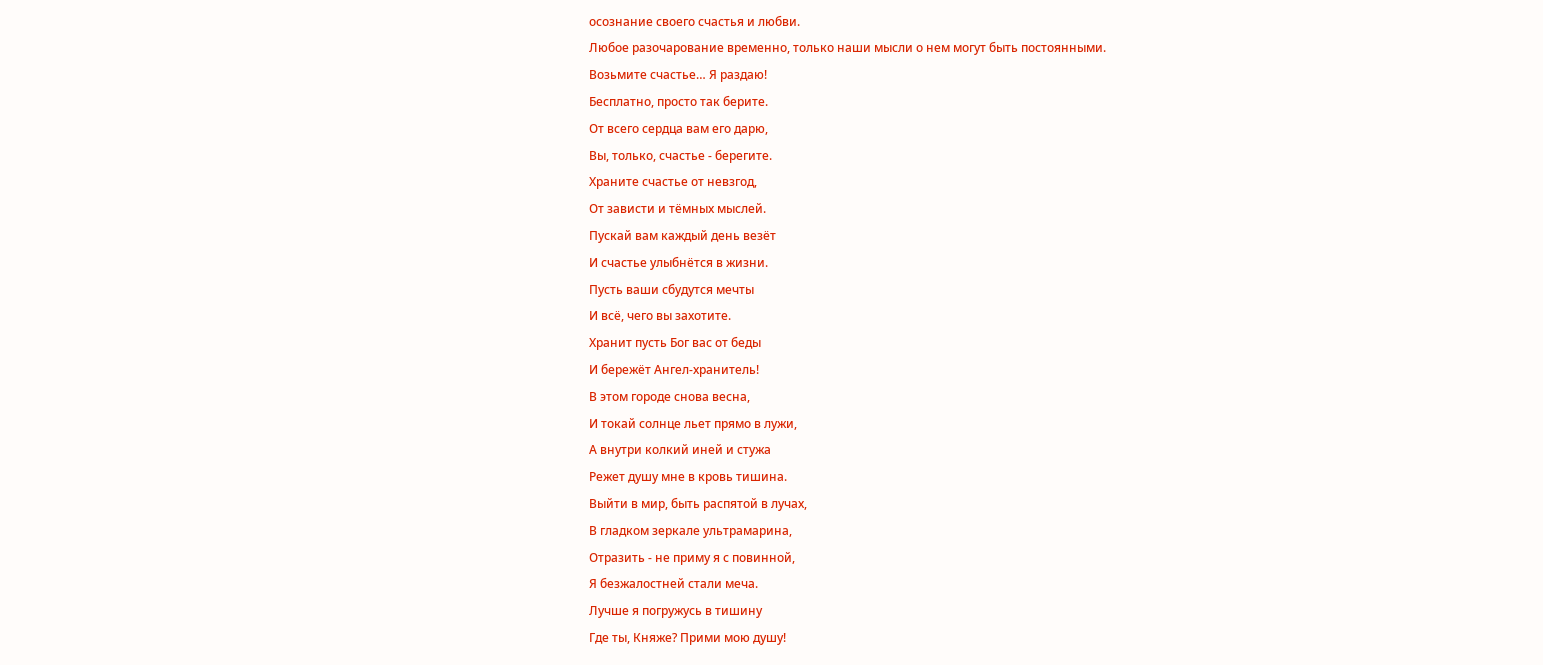осознание своего счастья и любви.
Любое разочарование временно, только наши мысли о нем могут быть постоянными.
Возьмите счастье… Я раздаю!
Бесплатно, просто так берите.
От всего сердца вам его дарю,
Вы, только, счастье - берегите.
Храните счастье от невзгод,
От зависти и тёмных мыслей.
Пускай вам каждый день везёт
И счастье улыбнётся в жизни.
Пусть ваши сбудутся мечты
И всё, чего вы захотите.
Хранит пусть Бог вас от беды
И бережёт Ангел-хранитель!
В этом городе снова весна,
И токай солнце льет прямо в лужи,
А внутри колкий иней и стужа
Режет душу мне в кровь тишина.
Выйти в мир, быть распятой в лучах,
В гладком зеркале ультрамарина,
Отразить - не приму я с повинной,
Я безжалостней стали меча.
Лучше я погружусь в тишину
Где ты, Княже? Прими мою душу!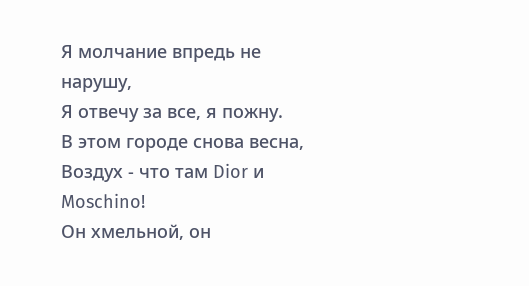Я молчание впредь не нарушу,
Я отвечу за все, я пожну.
В этом городе снова весна,
Воздух - что там Dior и Moschino!
Он хмельной, он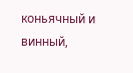коньячный и винный,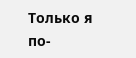Только я по-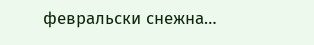февральски снежна…